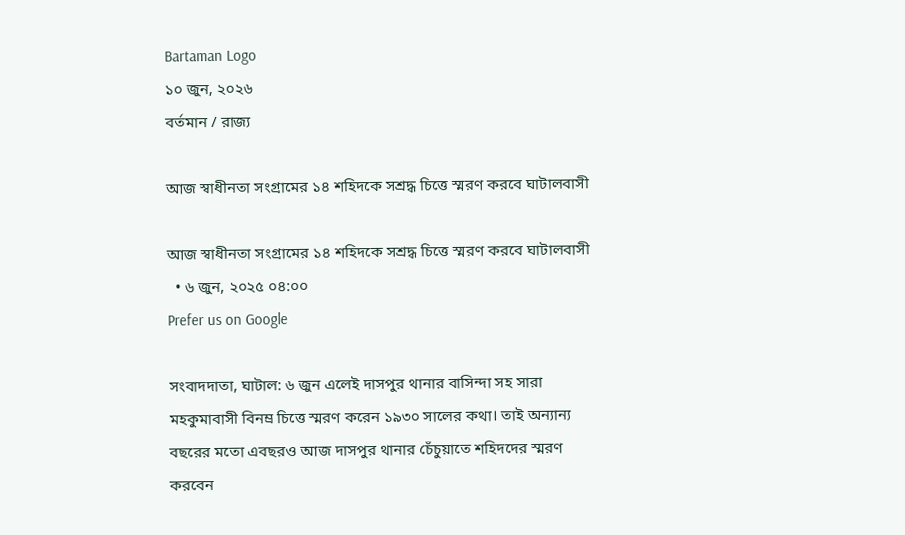Bartaman Logo
১০ জুন, ২০২৬
বর্তমান / রাজ্য

আজ স্বাধীনতা সংগ্রামের ১৪ শহিদকে সশ্রদ্ধ চিত্তে স্মরণ করবে ঘাটালবাসী

আজ স্বাধীনতা সংগ্রামের ১৪ শহিদকে সশ্রদ্ধ চিত্তে স্মরণ করবে ঘাটালবাসী
  • ৬ জুন, ২০২৫ ০৪:০০
Prefer us on Google

সংবাদদাতা, ঘাটাল: ৬ জুন এলেই দাসপুর থানার বাসিন্দা সহ সারা মহকুমাবাসী বিনম্র চিত্তে স্মরণ করেন ১৯৩০ সালের কথা। তাই অন্যান্য বছরের মতো এবছরও আজ দাসপুর থানার চেঁচুয়াতে শহিদদের স্মরণ করবেন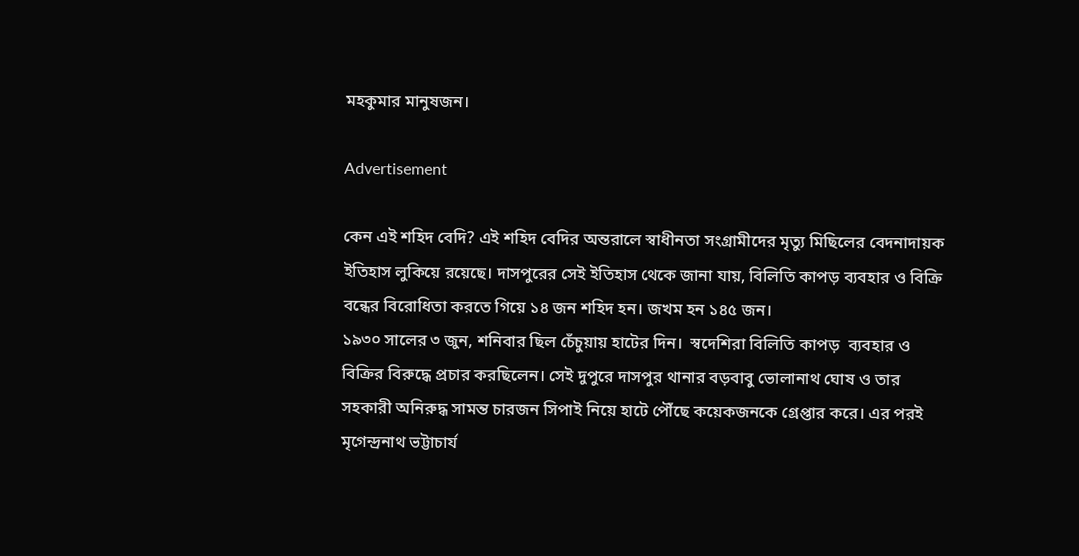মহকুমার মানুষজন।

Advertisement

কেন এই শহিদ বেদি? এই শহিদ বেদির অন্তরালে স্বাধীনতা সংগ্রামীদের মৃত্যু মিছিলের বেদনাদায়ক ইতিহাস লুকিয়ে রয়েছে। দাসপুরের সেই ইতিহাস থেকে জানা যায়, বিলিতি কাপড় ব্যবহার ও বিক্রি বন্ধের বিরোধিতা করতে গিয়ে ১৪ জন শহিদ হন। জখম হন ১৪৫ জন।
১৯৩০ সালের ৩ জুন, শনিবার ছিল চেঁচুয়ায় হাটের দিন।  স্বদেশিরা বিলিতি কাপড়  ব্যবহার ও বিক্রির বিরুদ্ধে প্রচার করছিলেন। সেই দুপুরে দাসপুর থানার বড়বাবু ভোলানাথ ঘোষ ও তার সহকারী অনিরুদ্ধ সামন্ত চারজন সিপাই নিয়ে হাটে পৌঁছে কয়েকজনকে গ্রেপ্তার করে। এর পরই মৃগেন্দ্রনাথ ভট্টাচার্য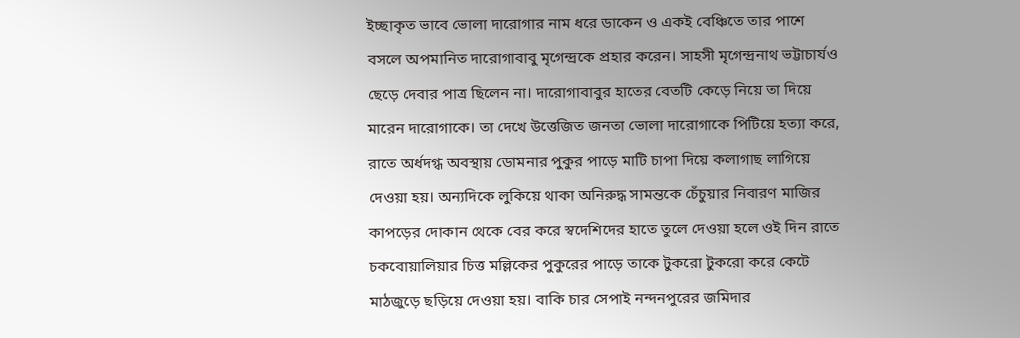ইচ্ছাকৃত ভাবে ভোলা দারোগার নাম ধরে ডাকেন ও একই বেঞ্চিতে তার পাশে বসলে অপমানিত দারোগাবাবু মৃগেন্দ্রকে প্রহার করেন। সাহসী মৃগেন্দ্রনাথ ভট্টাচার্যও ছেড়ে দেবার পাত্র ছিলেন না। দারোগাবাবুর হাতের বেতটি কেড়ে নিয়ে তা দিয়ে মারেন দারোগাকে। তা দেখে উত্তেজিত জনতা ভোলা দারোগাকে পিটিয়ে হত্যা করে, রাতে অর্ধদগ্ধ অবস্থায় ডোমনার পুকুর পাড়ে মাটি চাপা দিয়ে কলাগাছ লাগিয়ে দেওয়া হয়। অন্যদিকে লুকিয়ে থাকা অনিরুদ্ধ সামন্তকে চেঁচুয়ার নিবারণ মাজির কাপড়ের দোকান থেকে বের করে স্বদেশিদের হাতে তুলে দেওয়া হলে ওই দিন রাতে চকবোয়ালিয়ার চিত্ত মল্লিকের পুকুরের পাড়ে তাকে টুকরো টুকরো করে কেটে মাঠজুড়ে ছড়িয়ে দেওয়া হয়। বাকি চার সেপাই নন্দনপুরের জমিদার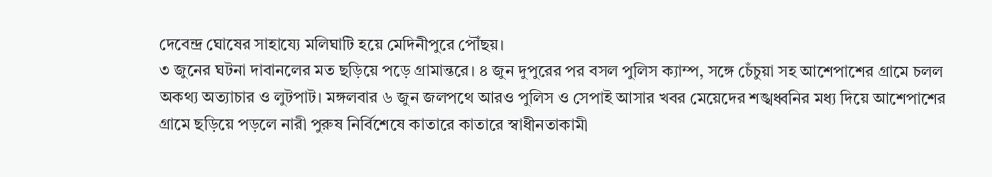দেবেন্দ্র ঘোষের সাহায্যে মলিঘাটি হয়ে মেদিনীপুরে পৌঁছয়।
৩ জুনের ঘটনা দাবানলের মত ছড়িয়ে পড়ে গ্ৰামান্তরে। ৪ জুন দুপুরের পর বসল পুলিস ক্যাম্প, সঙ্গে চেঁচুয়া সহ আশেপাশের গ্ৰামে চলল অকথ্য অত্যাচার ও লুটপাট। মঙ্গলবার ৬ জুন জলপথে আরও পুলিস ও সেপাই আসার খবর মেয়েদের শঙ্খধ্বনির মধ্য দিয়ে আশেপাশের গ্ৰামে ছড়িয়ে পড়লে নারী পুরুষ নির্বিশেষে কাতারে কাতারে স্বাধীনতাকামী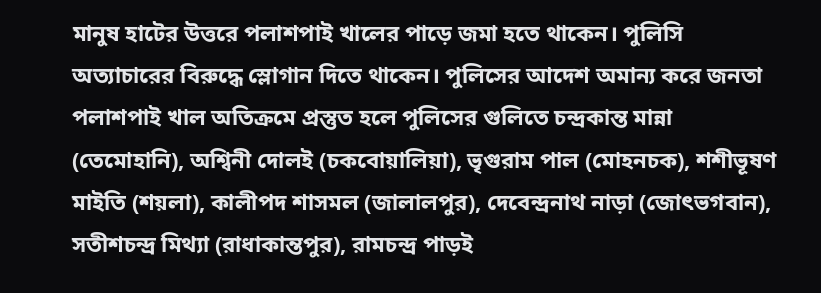মানুষ হাটের উত্তরে পলাশপাই খালের পাড়ে জমা হতে থাকেন। পুলিসি অত্যাচারের বিরুদ্ধে স্লোগান দিতে থাকেন। পুলিসের আদেশ অমান্য করে জনতা পলাশপাই খাল অতিক্রমে প্রস্তুত হলে পুলিসের গুলিতে চন্দ্রকান্ত মান্না (তেমোহানি), অশ্বিনী দোলই (চকবোয়ালিয়া), ভৃগুরাম পাল (মোহনচক), শশীভূষণ মাইতি (শয়লা), কালীপদ শাসমল (জালালপুর), দেবেন্দ্রনাথ নাড়া (জোৎভগবান), সতীশচন্দ্র মিথ্যা (রাধাকান্তপুর), রামচন্দ্র পাড়ই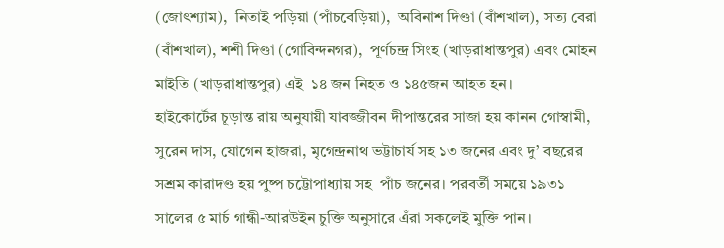(জোৎশ্যাম),  নিতাই পড়িয়া (পাঁচবেড়িয়া),  অবিনাশ দিণ্ডা (বাঁশখাল), সত্য বেরা (বাঁশখাল), শশী দিণ্ডা (গোবিন্দনগর),  পূর্ণচন্দ্র সিংহ (খাড়রাধান্তপুর) এবং মোহন মাইতি (খাড়রাধান্তপুর) এই  ১৪ জন নিহত ও ১৪৫জন আহত হন।
হাইকোর্টের চূড়ান্ত রায় অনুযায়ী যাবজ্জীবন দীপান্তরের সাজা হয় কানন গোস্বামী, সুরেন দাস, যোগেন হাজরা, মৃগেন্দ্রনাথ ভট্টাচার্য সহ ১৩ জনের এবং দু’ বছরের সশ্রম কারাদণ্ড হয় পুষ্প চট্টোপাধ্যায় সহ  পাঁচ জনের। পরবর্তী সময়ে ১৯৩১ সালের ৫ মার্চ গান্ধী-আরউইন চুক্তি অনুসারে এঁরা সকলেই মুক্তি পান।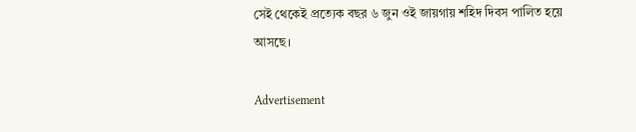সেই থেকেই প্রত্যেক বছর ৬ জুন ওই জায়গায় শহিদ দিবস পালিত হয়ে আসছে।

Advertisement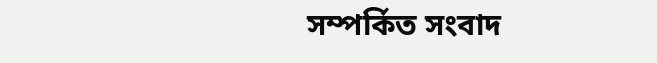সম্পর্কিত সংবাদ